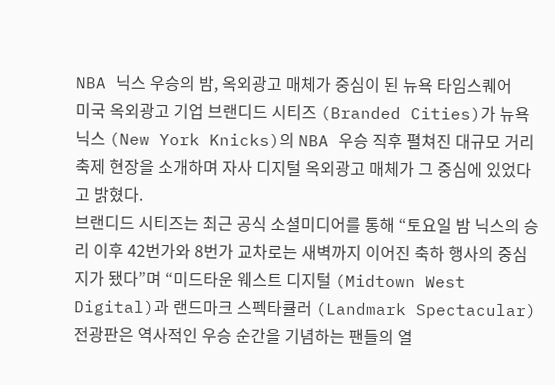NBA 닉스 우승의 밤, 옥외광고 매체가 중심이 된 뉴욕 타임스퀘어
미국 옥외광고 기업 브랜디드 시티즈 (Branded Cities)가 뉴욕 닉스 (New York Knicks)의 NBA 우승 직후 펼쳐진 대규모 거리 축제 현장을 소개하며 자사 디지털 옥외광고 매체가 그 중심에 있었다고 밝혔다.
브랜디드 시티즈는 최근 공식 소셜미디어를 통해 “토요일 밤 닉스의 승리 이후 42번가와 8번가 교차로는 새벽까지 이어진 축하 행사의 중심지가 됐다”며 “미드타운 웨스트 디지털 (Midtown West Digital)과 랜드마크 스펙타큘러 (Landmark Spectacular) 전광판은 역사적인 우승 순간을 기념하는 팬들의 열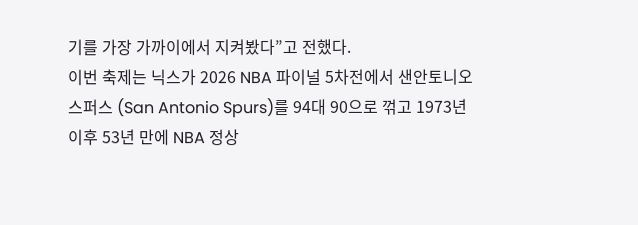기를 가장 가까이에서 지켜봤다”고 전했다.
이번 축제는 닉스가 2026 NBA 파이널 5차전에서 샌안토니오 스퍼스 (San Antonio Spurs)를 94대 90으로 꺾고 1973년 이후 53년 만에 NBA 정상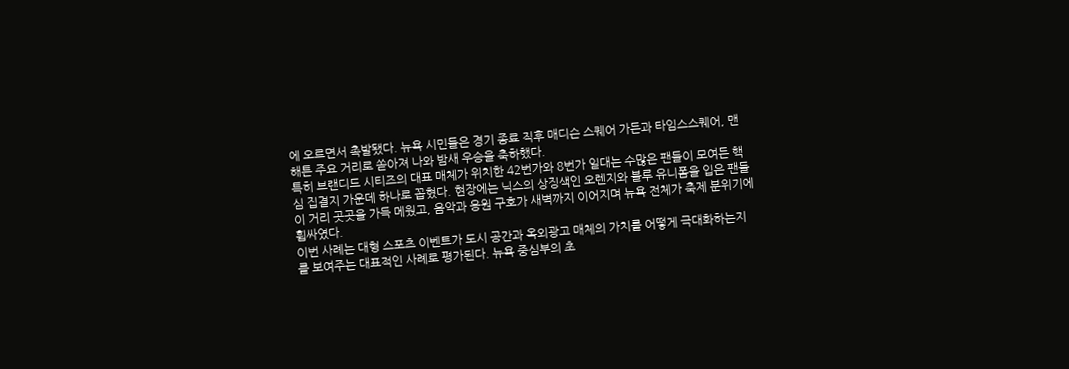에 오르면서 촉발됐다. 뉴욕 시민들은 경기 종료 직후 매디슨 스퀘어 가든과 타임스스퀘어, 맨해튼 주요 거리로 쏟아져 나와 밤새 우승을 축하했다.
특히 브랜디드 시티즈의 대표 매체가 위치한 42번가와 8번가 일대는 수많은 팬들이 모여든 핵심 집결지 가운데 하나로 꼽혔다. 현장에는 닉스의 상징색인 오렌지와 블루 유니폼을 입은 팬들이 거리 곳곳을 가득 메웠고, 음악과 응원 구호가 새벽까지 이어지며 뉴욕 전체가 축제 분위기에 휩싸였다.
이번 사례는 대형 스포츠 이벤트가 도시 공간과 옥외광고 매체의 가치를 어떻게 극대화하는지를 보여주는 대표적인 사례로 평가된다. 뉴욕 중심부의 초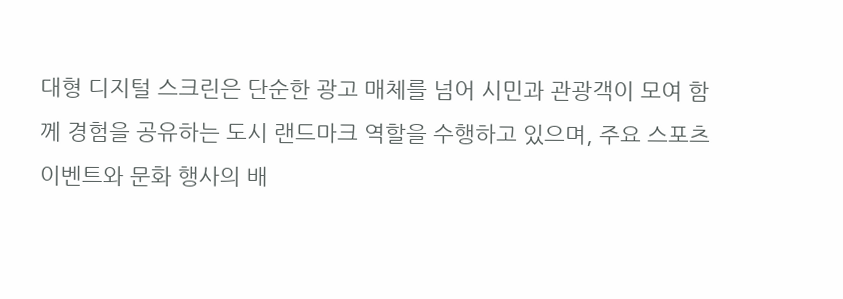대형 디지털 스크린은 단순한 광고 매체를 넘어 시민과 관광객이 모여 함께 경험을 공유하는 도시 랜드마크 역할을 수행하고 있으며, 주요 스포츠 이벤트와 문화 행사의 배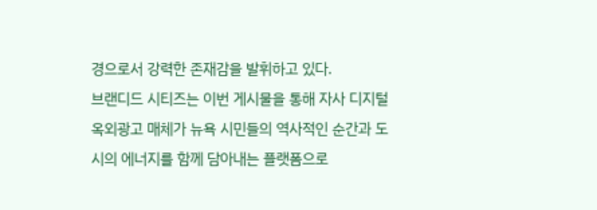경으로서 강력한 존재감을 발휘하고 있다.
브랜디드 시티즈는 이번 게시물을 통해 자사 디지털 옥외광고 매체가 뉴욕 시민들의 역사적인 순간과 도시의 에너지를 함께 담아내는 플랫폼으로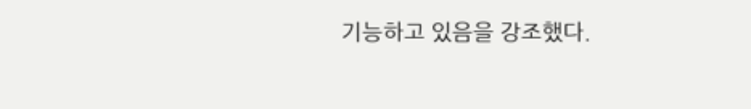기능하고 있음을 강조했다.